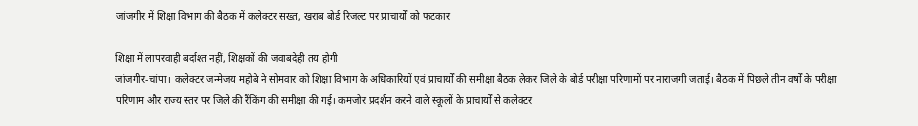जांजगीर में शिक्षा विभाग की बैठक में कलेक्टर सख्त, खराब बोर्ड रिजल्ट पर प्राचार्यों को फटकार

शिक्षा में लापरवाही बर्दाश्त नहीं, शिक्षकों की जवाबदेही तय होगी
जांजगीर-चांपा। कलेक्टर जन्मेजय महोबे ने सोमवार को शिक्षा विभाग के अधिकारियों एवं प्राचार्यों की समीक्षा बैठक लेकर जिले के बोर्ड परीक्षा परिणामों पर नाराजगी जताई। बैठक में पिछले तीन वर्षों के परीक्षा परिणाम और राज्य स्तर पर जिले की रैंकिंग की समीक्षा की गई। कमजोर प्रदर्शन करने वाले स्कूलों के प्राचार्यों से कलेक्टर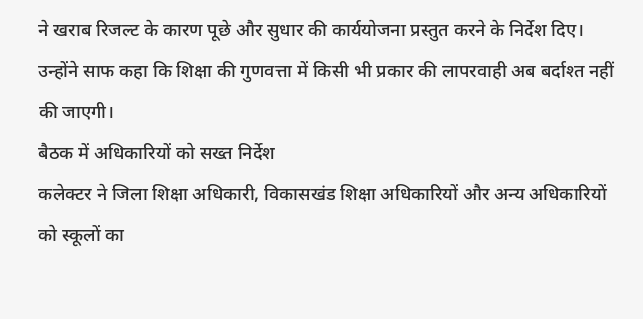ने खराब रिजल्ट के कारण पूछे और सुधार की कार्ययोजना प्रस्तुत करने के निर्देश दिए। उन्होंने साफ कहा कि शिक्षा की गुणवत्ता में किसी भी प्रकार की लापरवाही अब बर्दाश्त नहीं की जाएगी।
बैठक में अधिकारियों को सख्त निर्देश
कलेक्टर ने जिला शिक्षा अधिकारी, विकासखंड शिक्षा अधिकारियों और अन्य अधिकारियों को स्कूलों का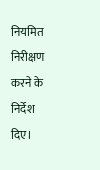नियमित निरीक्षण करने के निर्देश दिए।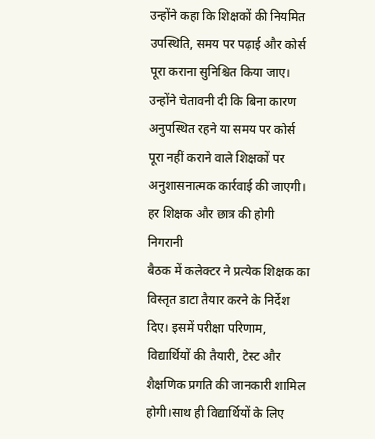उन्होंने कहा कि शिक्षकों की नियमित उपस्थिति, समय पर पढ़ाई और कोर्स पूरा कराना सुनिश्चित किया जाए। उन्होंने चेतावनी दी कि बिना कारण अनुपस्थित रहने या समय पर कोर्स पूरा नहीं कराने वाले शिक्षकों पर अनुशासनात्मक कार्रवाई की जाएगी।
हर शिक्षक और छात्र की होगी निगरानी
बैठक में कलेक्टर ने प्रत्येक शिक्षक का विस्तृत डाटा तैयार करने के निर्देश दिए। इसमें परीक्षा परिणाम, विद्यार्थियों की तैयारी, टेस्ट और शैक्षणिक प्रगति की जानकारी शामिल होगी।साथ ही विद्यार्थियों के लिए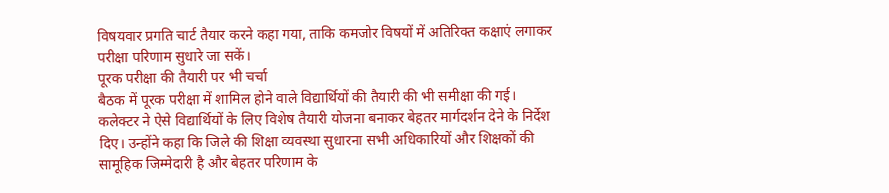विषयवार प्रगति चार्ट तैयार करने कहा गया, ताकि कमजोर विषयों में अतिरिक्त कक्षाएं लगाकर परीक्षा परिणाम सुधारे जा सकें।
पूरक परीक्षा की तैयारी पर भी चर्चा
बैठक में पूरक परीक्षा में शामिल होने वाले विद्यार्थियों की तैयारी की भी समीक्षा की गई। कलेक्टर ने ऐसे विद्यार्थियों के लिए विशेष तैयारी योजना बनाकर बेहतर मार्गदर्शन देने के निर्देश दिए। उन्होंने कहा कि जिले की शिक्षा व्यवस्था सुधारना सभी अधिकारियों और शिक्षकों की सामूहिक जिम्मेदारी है और बेहतर परिणाम के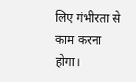लिए गंभीरता से काम करना होगा।